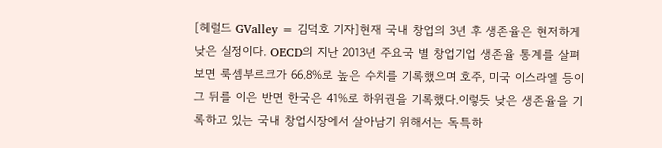[헤럴드 GValley = 김덕호 기자]현재 국내 창업의 3년 후 생존율은 현저하게 낮은 실정이다. OECD의 지난 2013년 주요국 별 창업기업 생존율 통계를 살펴보면 룩셈부르크가 66.8%로 높은 수치를 기록했으며 호주, 미국 이스라엘 등이 그 뒤를 이은 반면 한국은 41%로 하위권을 기록했다.이렇듯 낮은 생존율을 기록하고 있는 국내 창업시장에서 살아남기 위해서는 독특하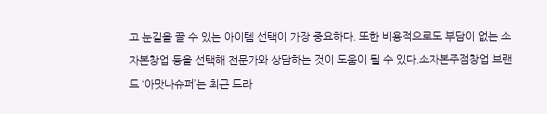고 눈길을 끌 수 있는 아이템 선택이 가장 중요하다. 또한 비용적으로도 부담이 없는 소자본창업 등을 선택해 전문가와 상담하는 것이 도움이 될 수 있다.소자본주점창업 브랜드 ‘아맛나슈퍼’는 최근 드라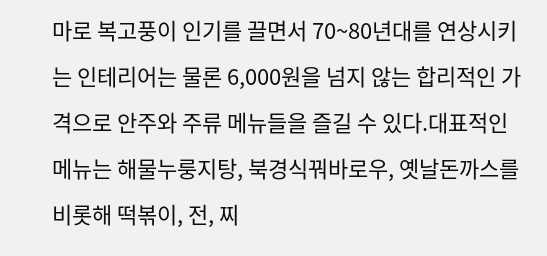마로 복고풍이 인기를 끌면서 70~80년대를 연상시키는 인테리어는 물론 6,000원을 넘지 않는 합리적인 가격으로 안주와 주류 메뉴들을 즐길 수 있다.대표적인 메뉴는 해물누룽지탕, 북경식꿔바로우, 옛날돈까스를 비롯해 떡볶이, 전, 찌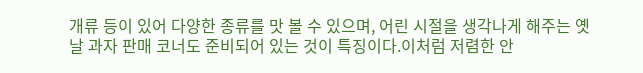개류 등이 있어 다양한 종류를 맛 볼 수 있으며, 어린 시절을 생각나게 해주는 옛날 과자 판매 코너도 준비되어 있는 것이 특징이다.이처럼 저렴한 안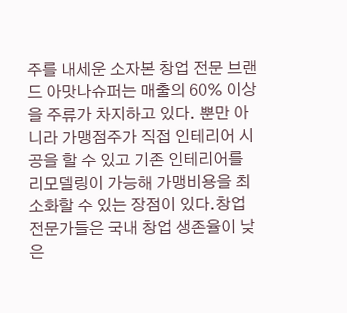주를 내세운 소자본 창업 전문 브랜드 아맛나슈퍼는 매출의 60% 이상을 주류가 차지하고 있다. 뿐만 아니라 가맹점주가 직접 인테리어 시공을 할 수 있고 기존 인테리어를 리모델링이 가능해 가맹비용을 최소화할 수 있는 장점이 있다.창업 전문가들은 국내 창업 생존율이 낮은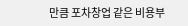만큼 포차창업 같은 비용부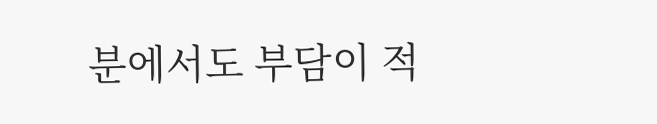분에서도 부담이 적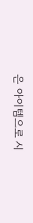은 아이템으로 시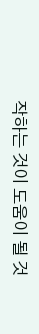작하는 것이 도움이 될 것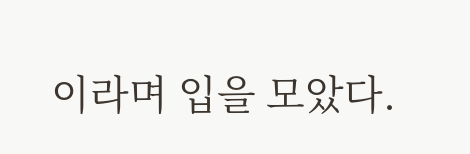이라며 입을 모았다.